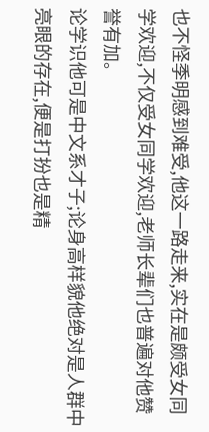也不怪季明感到难受,他这一路走来,实在是颇受女同学欢迎,不仅受女同学欢迎,老师长辈们也普遍对他赞誉有加。
论学识他可是中文系才子;论身高样貌他绝对是人群中亮眼的存在,便是打扮也是精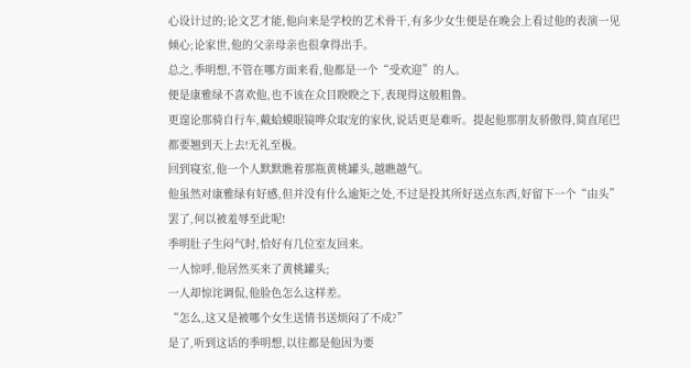心设计过的;论文艺才能,他向来是学校的艺术骨干,有多少女生便是在晚会上看过他的表演一见倾心;论家世,他的父亲母亲也很拿得出手。
总之,季明想,不管在哪方面来看,他都是一个“受欢迎”的人。
便是康雅绿不喜欢他,也不该在众目睽睽之下,表现得这般粗鲁。
更遑论那骑自行车,戴蛤蟆眼镜哗众取宠的家伙,说话更是难听。提起他那朋友骄傲得,简直尾巴都要翘到天上去!无礼至极。
回到寝室,他一个人默默瞧着那瓶黄桃罐头,越瞧越气。
他虽然对康雅绿有好感,但并没有什么逾矩之处,不过是投其所好送点东西,好留下一个“由头”罢了,何以被羞辱至此呢!
季明肚子生闷气时,恰好有几位室友回来。
一人惊呼,他居然买来了黄桃罐头;
一人却惊诧调侃,他脸色怎么这样差。
“怎么,这又是被哪个女生送情书送烦闷了不成?”
是了,听到这话的季明想,以往都是他因为要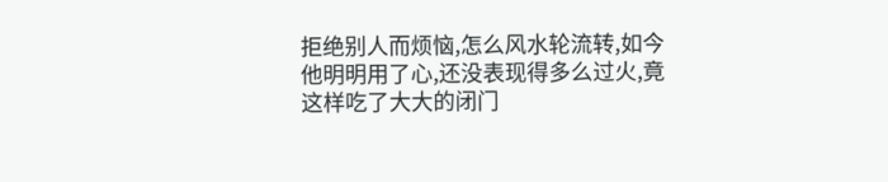拒绝别人而烦恼,怎么风水轮流转,如今他明明用了心,还没表现得多么过火,竟这样吃了大大的闭门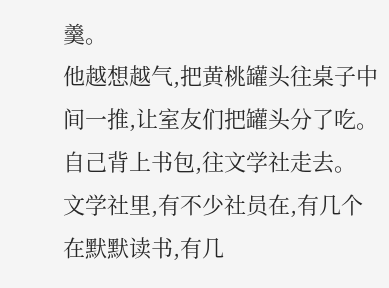羹。
他越想越气,把黄桃罐头往桌子中间一推,让室友们把罐头分了吃。
自己背上书包,往文学社走去。
文学社里,有不少社员在,有几个在默默读书,有几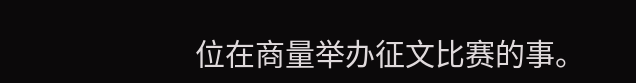位在商量举办征文比赛的事。